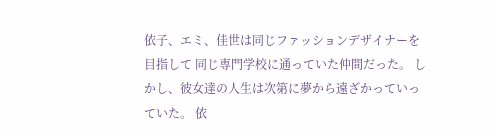依子、エミ、佳世は同じファッションデザイナーを目指して 同じ専門学校に通っていた仲間だった。 しかし、彼女達の人生は次第に夢から遠ざかっていっていた。 依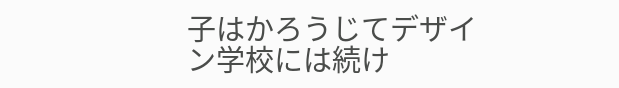子はかろうじてデザイン学校には続け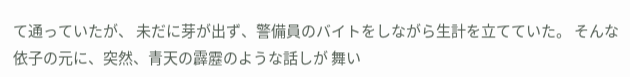て通っていたが、 未だに芽が出ず、警備員のバイトをしながら生計を立てていた。 そんな依子の元に、突然、青天の霹靂のような話しが 舞い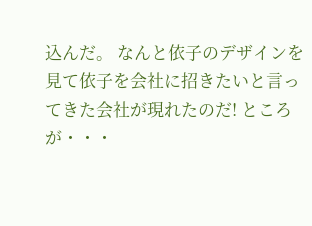込んだ。 なんと依子のデザインを見て依子を会社に招きたいと言ってきた会社が現れたのだ! ところが・・・